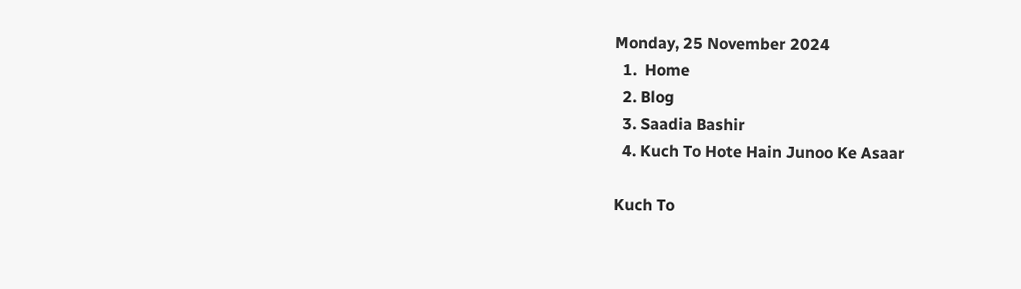Monday, 25 November 2024
  1.  Home
  2. Blog
  3. Saadia Bashir
  4. Kuch To Hote Hain Junoo Ke Asaar

Kuch To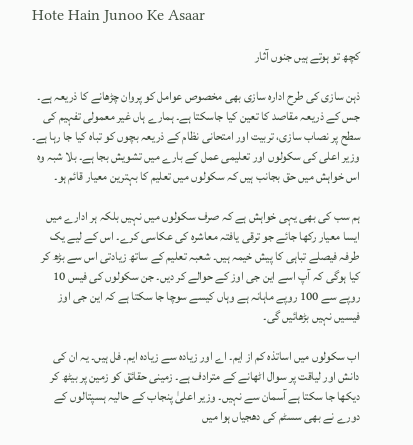Hote Hain Junoo Ke Asaar

کچھ تو ہوتے ہیں جنوں آثار

ذہن سازی کی طرح ادارہ سازی بھی مخصوص عوامل کو پروان چڑھانے کا ذریعہ ہے۔ جس کے ذریعہ مقاصد کا تعین کیا جاسکتا ہے۔ ہمارے ہاں غیر معمولی تفہیم کی سطح پر نصاب سازی، تربیت اور امتحانی نظام کے ذریعہ بچوں کو تباہ کیا جا رہا ہے۔ وزیر اعلی کی سکولوں اور تعلیمی عمل کے بارے میں تشویش بجا ہے۔ بلا شبہ وہ اس خواہش میں حق بجانب ہیں کہ سکولوں میں تعلیم کا بہترین معیار قائم ہو۔

ہم سب کی بھی یہی خواہش ہے کہ صرف سکولوں میں نہیں بلکہ ہر ادارے میں ایسا معیار رکھا جائے جو ترقی یافتہ معاشرہ کی عکاسی کرے۔ اس کے لیے یک طرفہ فیصلے تباہی کا پیش خیمہ ہیں۔ شعبہ تعلیم کے ساتھ زیادتی اس سے بڑھ کر کیا ہوگی کہ آپ اسے این جی اوز کے حوالے کر دیں۔ جن سکولوں کی فیس 10 روپے سے 100 روپے ماہانہ ہے وہاں کیسے سوچا جا سکتا ہے کہ این جی اوز فیسیں نہیں بڑھائیں گی۔

اب سکولوں میں اساتذہ کم از ایم۔ اے اور زیادہ سے زیادہ ایم۔ فل ہیں۔ یہ ان کی دانش اور لیاقت پر سوال اٹھانے کے مترادف ہے۔ زمینی حقائق کو زمین پر بیٹھ کر دیکھا جا سکتا ہے آسمان سے نہیں۔ وزیر اعلیٰ پنجاب کے حالیہ ہسپتالوں کے دورے نے بھی سسٹم کی دھجیاں ہوا میں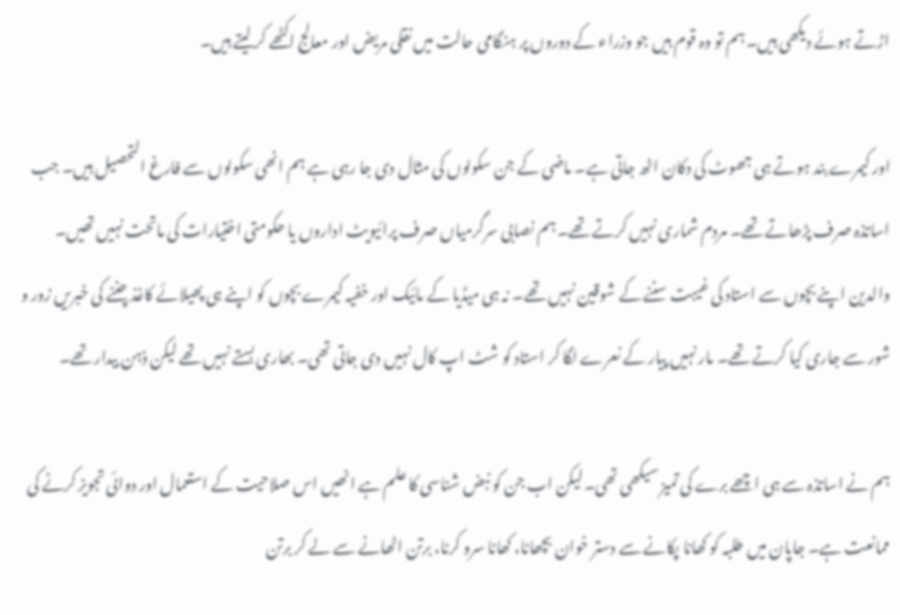اڑتے ہوئے دیکھی ہیں۔ ہم تو وہ قوم ہیں جو وزراء کے دوروں پر ہنگامی حالت میں نقلی مریض اور معالج اکٹھے کر لیتے ہیں۔

اور کیمرے بند ہوتے ہی جھوٹ کی دکان اٹھ جاتی ہے۔ ماضی کے جن سکولوں کی مثال دی جا رہی ہے ہم انھی سکولوں سے فارغ التحصیل ہیں۔ جب اساتذہ صرف پڑھاتے تھے۔ مردم شماری نہیں کرتے تھے۔ ہم نصابی سرگرمیاں صرف پرائیویٹ اداروں یا حکومتی اختیارات کی ماتحت نہیں تھیں۔ والدین اپنے بچوں سے استاد کی غیبت سننے کے شوقین نہیں تھے۔ نہ ہی میڈیا کے مائیک اور خفیہ کیمرے بچوں کو اپنے ہی پھیلائے کاغذ چننے کی خبریں زور و شور سے جاری کیا کرتے تھے۔ مار نہیں پیار کے نعرے لگا کر استاد کو شٹ اپ کال نہیں دی جاتی تھی۔ بھاری بستے نہیں تھے لیکن ذہن بیدار تھے۔

ہم نے اساتذہ سے ہی اچھے برے کی تمیز سیکھی تھی۔ لیکن اب جن کو نبض شناسی کا علم ہے انھیں اس صلاحیت کے استعمال اور دوائی تجویز کرنے کی ممانعت ہے۔ جاپان میں طلبہ کو کھانا پکانے سے دستر خوان بچھانا، کھانا سرو کرنا، برتن اٹھانے سے لے کر برتن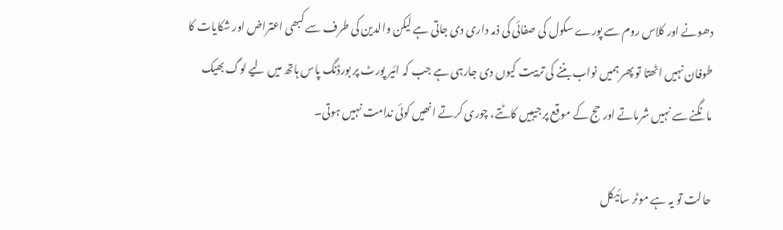دھونے اور کلاس روم سے پورے سکول کی صفائی کی ذمہ داری دی جاتی ہے لیکن والدین کی طرف سے کبھی اعتراض اور شکایات کا طوفان نہیں اٹھتا تو پھر ہمیں نواب بننے کی تربیت کیوں دی جارہی ہے جب کہ ائیر پورٹ پر بورڈنگ پاس ہاتھ میں لیے لوگ بھیک مانگنے سے نہیں شرماتے اور حج کے موقع پر جیبیں کاٹتے، چوری کرتے انھیں کوئی ندامت نہیں ہوتی۔

حالت تو یہ ہے موٹر سائیکل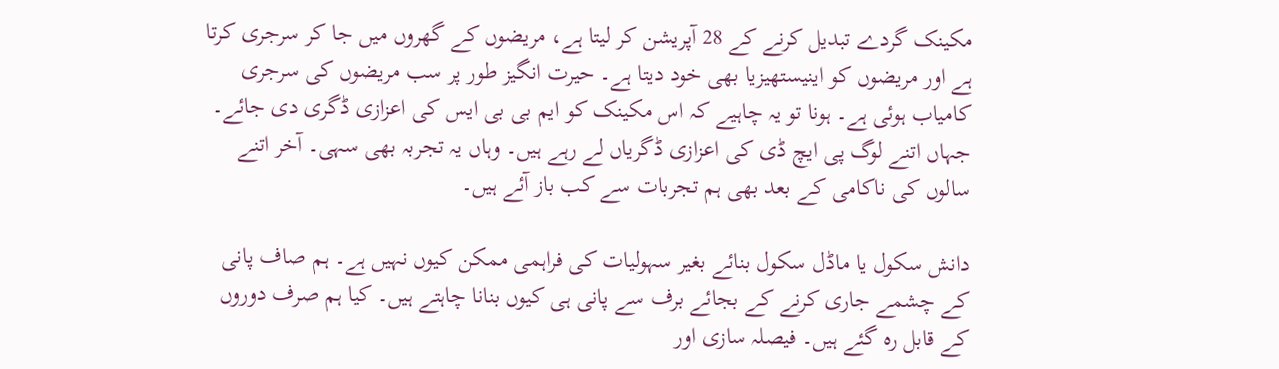مکینک گردے تبدیل کرنے کے 28 آپریشن کر لیتا ہے، مریضوں کے گھروں میں جا کر سرجری کرتا ہے اور مریضوں کو اینیستھیزیا بھی خود دیتا ہے۔ حیرت انگیز طور پر سب مریضوں کی سرجری کامیاب ہوئی ہے۔ ہونا تو یہ چاہیے کہ اس مکینک کو ایم بی بی ایس کی اعزازی ڈگری دی جائے۔ جہاں اتنے لوگ پی ایچ ڈی کی اعزازی ڈگریاں لے رہے ہیں۔ وہاں یہ تجربہ بھی سہی۔ آخر اتنے سالوں کی ناکامی کے بعد بھی ہم تجربات سے کب باز آئے ہیں۔

دانش سکول یا ماڈل سکول بنائے بغیر سہولیات کی فراہمی ممکن کیوں نہیں ہے۔ ہم صاف پانی کے چشمے جاری کرنے کے بجائے برف سے پانی ہی کیوں بنانا چاہتے ہیں۔ کیا ہم صرف دوروں کے قابل رہ گئے ہیں۔ فیصلہ سازی اور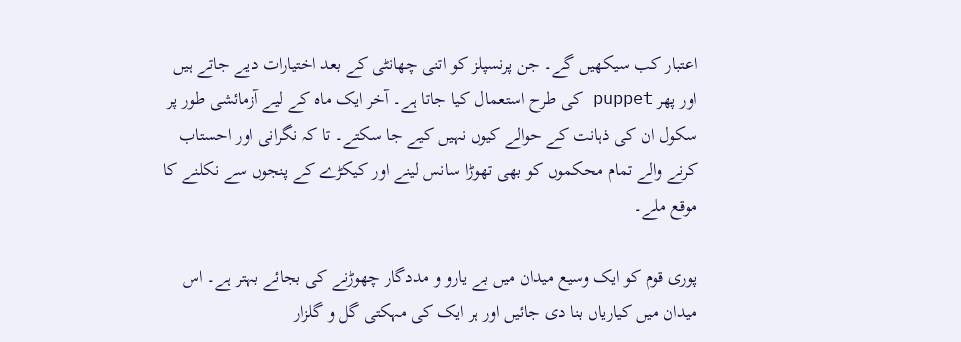اعتبار کب سیکھیں گے۔ جن پرنسپلز کو اتنی چھانٹی کے بعد اختیارات دیے جاتے ہیں اور پھر puppet کی طرح استعمال کیا جاتا ہے۔ آخر ایک ماہ کے لیے آزمائشی طور پر سکول ان کی ذہانت کے حوالے کیوں نہیں کیے جا سکتے۔ تا کہ نگرانی اور احستاب کرنے والے تمام محکموں کو بھی تھوڑا سانس لینے اور کیکڑے کے پنجوں سے نکلنے کا موقع ملے۔

پوری قوم کو ایک وسیع میدان میں بے یارو و مددگار چھوڑنے کی بجائے بہتر ہے۔ اس میدان میں کیاریاں بنا دی جائیں اور ہر ایک کی مہکتی گل و گلزار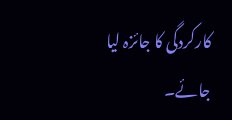کارکردگی کا جائزہ لیا جائے۔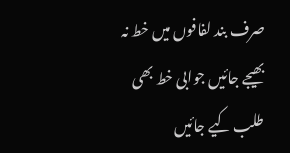صرف بند لفافوں میں خط نہ بھیجے جائیں جوابی خط بھی طلب کیے جائیں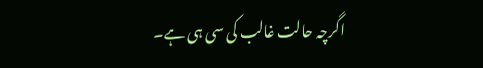اگرچہ حالت غالب کی سی ہی ہے۔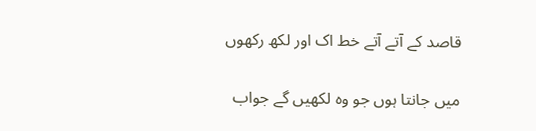قاصد کے آتے آتے خط اک اور لکھ رکھوں

میں جانتا ہوں جو وہ لکھیں گے جواب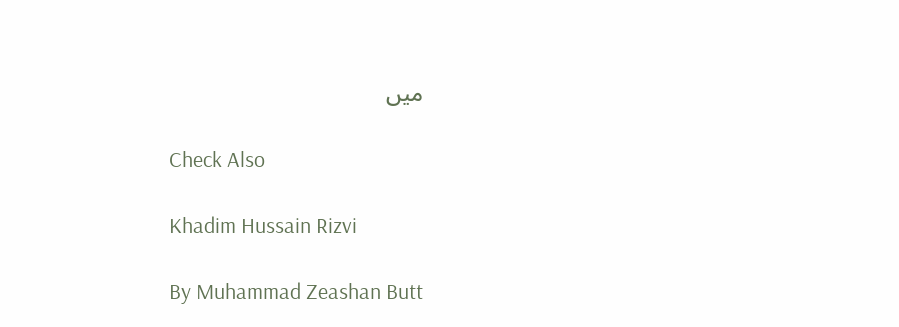میں

Check Also

Khadim Hussain Rizvi

By Muhammad Zeashan Butt